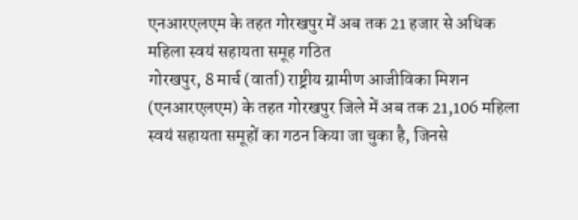एनआरएलएम के तहत गोरखपुर में अब तक 21 हजार से अधिक महिला स्वयं सहायता समूह गठित
गोरखपुर, 8 मार्च (वार्ता) राष्ट्रीय ग्रामीण आजीविका मिशन (एनआरएलएम) के तहत गोरखपुर जिले में अब तक 21,106 महिला स्वयं सहायता समूहों का गठन किया जा चुका है, जिनसे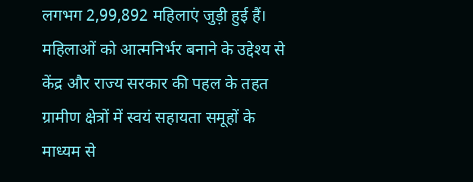लगभग 2,99,892 महिलाएं जुड़ी हुई हैं। महिलाओं को आत्मनिर्भर बनाने के उद्देश्य से केंद्र और राज्य सरकार की पहल के तहत ग्रामीण क्षेत्रों में स्वयं सहायता समूहों के माध्यम से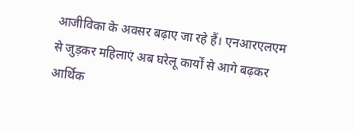आजीविका के अवसर बढ़ाए जा रहे हैं। एनआरएलएम से जुड़कर महिलाएं अब घरेलू कार्यों से आगे बढ़कर आर्थिक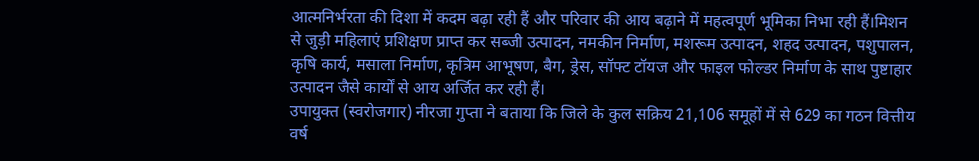आत्मनिर्भरता की दिशा में कदम बढ़ा रही हैं और परिवार की आय बढ़ाने में महत्वपूर्ण भूमिका निभा रही हैं।मिशन से जुड़ी महिलाएं प्रशिक्षण प्राप्त कर सब्जी उत्पादन, नमकीन निर्माण, मशरूम उत्पादन, शहद उत्पादन, पशुपालन, कृषि कार्य, मसाला निर्माण, कृत्रिम आभूषण, बैग, ड्रेस, सॉफ्ट टॉयज और फाइल फोल्डर निर्माण के साथ पुष्टाहार उत्पादन जैसे कार्यों से आय अर्जित कर रही हैं।
उपायुक्त (स्वरोजगार) नीरजा गुप्ता ने बताया कि जिले के कुल सक्रिय 21,106 समूहों में से 629 का गठन वित्तीय वर्ष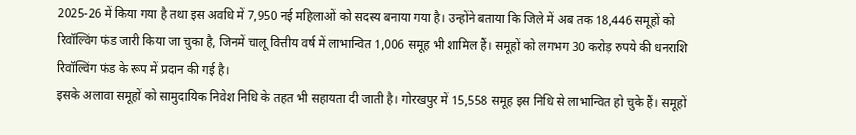2025-26 में किया गया है तथा इस अवधि में 7,950 नई महिलाओं को सदस्य बनाया गया है। उन्होंने बताया कि जिले में अब तक 18,446 समूहों को रिवॉल्विंग फंड जारी किया जा चुका है, जिनमें चालू वित्तीय वर्ष में लाभान्वित 1,006 समूह भी शामिल हैं। समूहों को लगभग 30 करोड़ रुपये की धनराशि रिवॉल्विंग फंड के रूप में प्रदान की गई है।
इसके अलावा समूहों को सामुदायिक निवेश निधि के तहत भी सहायता दी जाती है। गोरखपुर में 15,558 समूह इस निधि से लाभान्वित हो चुके हैं। समूहों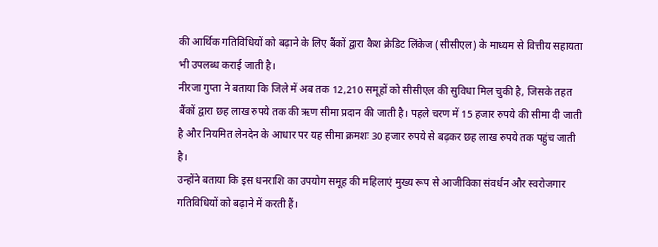की आर्थिक गतिविधियों को बढ़ाने के लिए बैंकों द्वारा कैश क्रेडिट लिंकेज (सीसीएल) के माध्यम से वित्तीय सहायता भी उपलब्ध कराई जाती है।
नीरजा गुप्ता ने बताया कि जिले में अब तक 12,210 समूहों को सीसीएल की सुविधा मिल चुकी है, जिसके तहत बैंकों द्वारा छह लाख रुपये तक की ऋण सीमा प्रदान की जाती है। पहले चरण में 15 हजार रुपये की सीमा दी जाती है और नियमित लेनदेन के आधार पर यह सीमा क्रमशः 30 हजार रुपये से बढ़कर छह लाख रुपये तक पहुंच जाती है।
उन्होंने बताया कि इस धनराशि का उपयोग समूह की महिलाएं मुख्य रूप से आजीविका संवर्धन और स्वरोजगार गतिविधियों को बढ़ाने में करती हैं।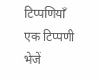टिप्पणियाँ
एक टिप्पणी भेजें